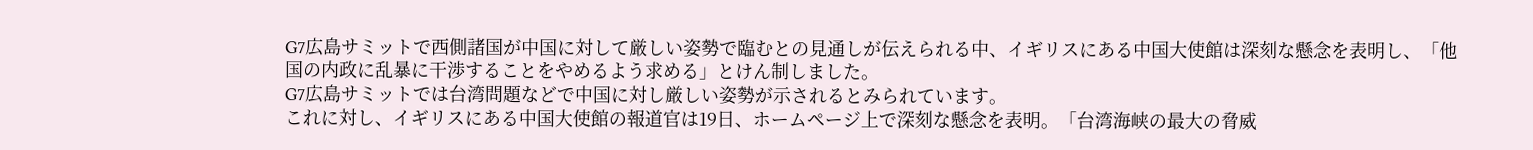G7広島サミットで西側諸国が中国に対して厳しい姿勢で臨むとの見通しが伝えられる中、イギリスにある中国大使館は深刻な懸念を表明し、「他国の内政に乱暴に干渉することをやめるよう求める」とけん制しました。
G7広島サミットでは台湾問題などで中国に対し厳しい姿勢が示されるとみられています。
これに対し、イギリスにある中国大使館の報道官は19日、ホームページ上で深刻な懸念を表明。「台湾海峡の最大の脅威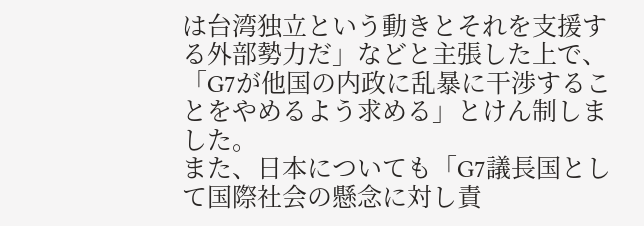は台湾独立という動きとそれを支援する外部勢力だ」などと主張した上で、「G7が他国の内政に乱暴に干渉することをやめるよう求める」とけん制しました。
また、日本についても「G7議長国として国際社会の懸念に対し責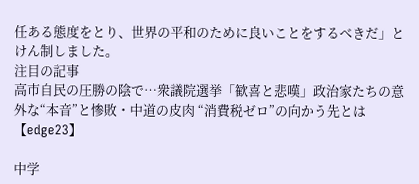任ある態度をとり、世界の平和のために良いことをするべきだ」とけん制しました。
注目の記事
高市自民の圧勝の陰で…衆議院選挙「歓喜と悲嘆」政治家たちの意外な“本音”と惨敗・中道の皮肉 “消費税ゼロ”の向かう先とは【edge23】

中学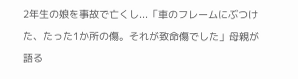2年生の娘を事故で亡くし...「車のフレームにぶつけた、たった1か所の傷。それが致命傷でした」母親が語る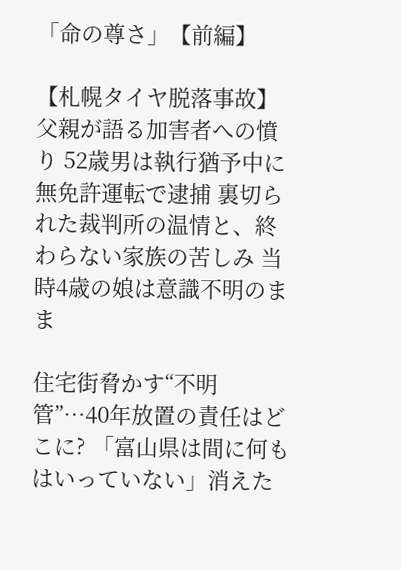「命の尊さ」【前編】

【札幌タイヤ脱落事故】父親が語る加害者への憤り 52歳男は執行猶予中に無免許運転で逮捕 裏切られた裁判所の温情と、終わらない家族の苦しみ 当時4歳の娘は意識不明のまま

住宅街脅かす“不明管”…40年放置の責任はどこに? 「富山県は間に何もはいっていない」消えた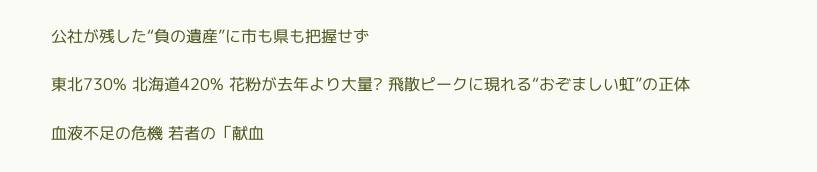公社が残した“負の遺産”に市も県も把握せず

東北730% 北海道420% 花粉が去年より大量? 飛散ピークに現れる“おぞましい虹”の正体

血液不足の危機 若者の「献血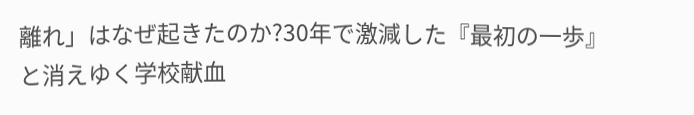離れ」はなぜ起きたのか?30年で激減した『最初の一歩』と消えゆく学校献血